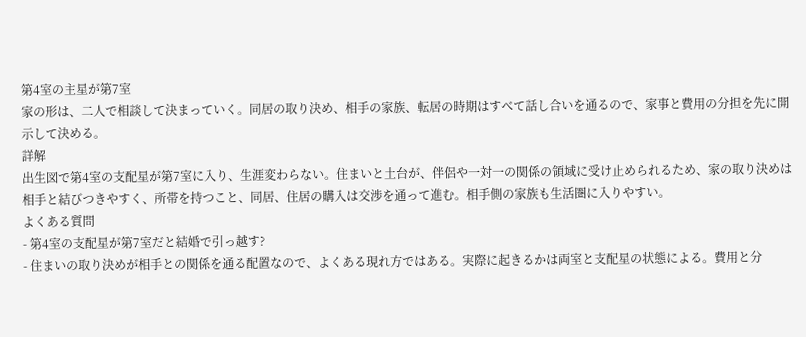第4室の主星が第7室
家の形は、二人で相談して決まっていく。同居の取り決め、相手の家族、転居の時期はすべて話し合いを通るので、家事と費用の分担を先に開示して決める。
詳解
出生図で第4室の支配星が第7室に入り、生涯変わらない。住まいと土台が、伴侶や一対一の関係の領域に受け止められるため、家の取り決めは相手と結びつきやすく、所帯を持つこと、同居、住居の購入は交渉を通って進む。相手側の家族も生活圏に入りやすい。
よくある質問
- 第4室の支配星が第7室だと結婚で引っ越す?
- 住まいの取り決めが相手との関係を通る配置なので、よくある現れ方ではある。実際に起きるかは両室と支配星の状態による。費用と分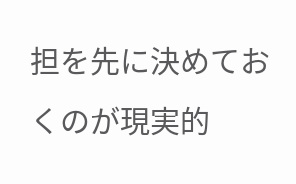担を先に決めておくのが現実的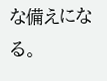な備えになる。